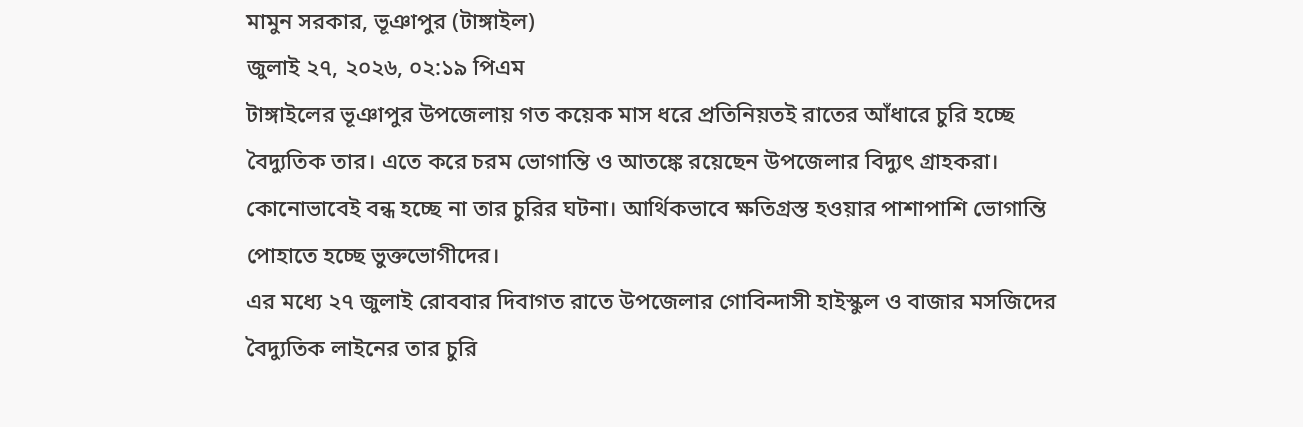মামুন সরকার, ভূঞাপুর (টাঙ্গাইল)
জুলাই ২৭, ২০২৬, ০২:১৯ পিএম
টাঙ্গাইলের ভূঞাপুর উপজেলায় গত কয়েক মাস ধরে প্রতিনিয়তই রাতের আঁধারে চুরি হচ্ছে বৈদ্যুতিক তার। এতে করে চরম ভোগান্তি ও আতঙ্কে রয়েছেন উপজেলার বিদ্যুৎ গ্রাহকরা। কোনোভাবেই বন্ধ হচ্ছে না তার চুরির ঘটনা। আর্থিকভাবে ক্ষতিগ্রস্ত হওয়ার পাশাপাশি ভোগান্তি পোহাতে হচ্ছে ভুক্তভোগীদের।
এর মধ্যে ২৭ জুলাই রোববার দিবাগত রাতে উপজেলার গোবিন্দাসী হাইস্কুল ও বাজার মসজিদের বৈদ্যুতিক লাইনের তার চুরি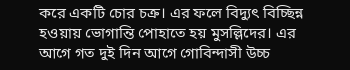করে একটি চোর চক্র। এর ফলে বিদ্যুৎ বিচ্ছিন্ন হওয়ায় ভোগান্তি পোহাতে হয় মুসল্লিদের। এর আগে গত দুই দিন আগে গোবিন্দাসী উচ্চ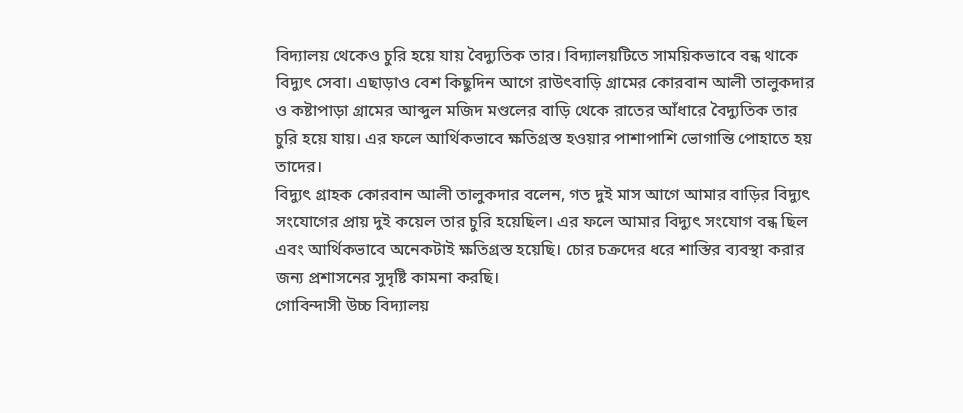বিদ্যালয় থেকেও চুরি হয়ে যায় বৈদ্যুতিক তার। বিদ্যালয়টিতে সাময়িকভাবে বন্ধ থাকে বিদ্যুৎ সেবা। এছাড়াও বেশ কিছুদিন আগে রাউৎবাড়ি গ্রামের কোরবান আলী তালুকদার ও কষ্টাপাড়া গ্রামের আব্দুল মজিদ মণ্ডলের বাড়ি থেকে রাতের আঁধারে বৈদ্যুতিক তার চুরি হয়ে যায়। এর ফলে আর্থিকভাবে ক্ষতিগ্রস্ত হওয়ার পাশাপাশি ভোগান্তি পোহাতে হয় তাদের।
বিদ্যুৎ গ্রাহক কোরবান আলী তালুকদার বলেন, গত দুই মাস আগে আমার বাড়ির বিদ্যুৎ সংযোগের প্রায় দুই কয়েল তার চুরি হয়েছিল। এর ফলে আমার বিদ্যুৎ সংযোগ বন্ধ ছিল এবং আর্থিকভাবে অনেকটাই ক্ষতিগ্রস্ত হয়েছি। চোর চক্রদের ধরে শাস্তির ব্যবস্থা করার জন্য প্রশাসনের সুদৃষ্টি কামনা করছি।
গোবিন্দাসী উচ্চ বিদ্যালয়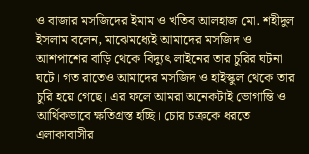ও বাজার মসজিদের ইমাম ও খতিব আলহাজ মো. শহীদুল ইসলাম বলেন, মাঝেমধ্যেই আমাদের মসজিদ ও আশপাশের বাড়ি থেকে বিদ্যুৎ লাইনের তার চুরির ঘটনা ঘটে। গত রাতেও আমাদের মসজিদ ও হাইস্কুল থেকে তার চুরি হয়ে গেছে। এর ফলে আমরা অনেকটাই ভোগান্তি ও আর্থিকভাবে ক্ষতিগ্রস্ত হচ্ছি। চোর চক্রকে ধরতে এলাকাবাসীর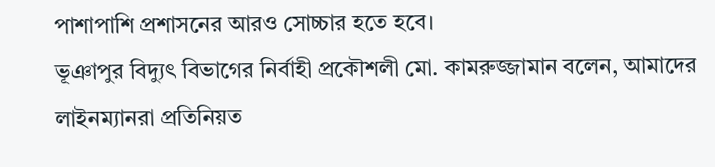পাশাপাশি প্রশাসনের আরও সোচ্চার হতে হবে।
ভূঞাপুর বিদ্যুৎ বিভাগের নির্বাহী প্রকৌশলী মো. কামরুজ্জামান বলেন, আমাদের লাইনম্যানরা প্রতিনিয়ত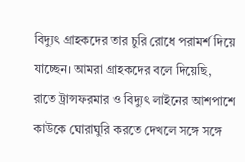বিদ্যুৎ গ্রাহকদের তার চুরি রোধে পরামর্শ দিয়ে যাচ্ছেন। আমরা গ্রাহকদের বলে দিয়েছি, রাতে ট্রান্সফরমার ও বিদ্যুৎ লাইনের আশপাশে কাউকে ঘোরাঘুরি করতে দেখলে সঙ্গে সঙ্গে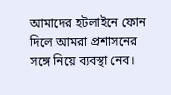আমাদের হটলাইনে ফোন দিলে আমরা প্রশাসনের সঙ্গে নিয়ে ব্যবস্থা নেব।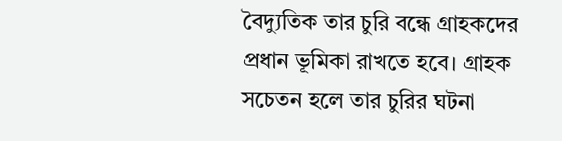বৈদ্যুতিক তার চুরি বন্ধে গ্রাহকদের প্রধান ভূমিকা রাখতে হবে। গ্রাহক সচেতন হলে তার চুরির ঘটনা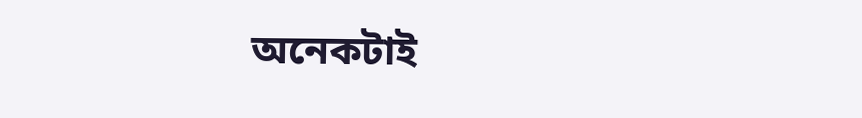অনেকটাই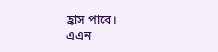হ্রাস পাবে।
এএন